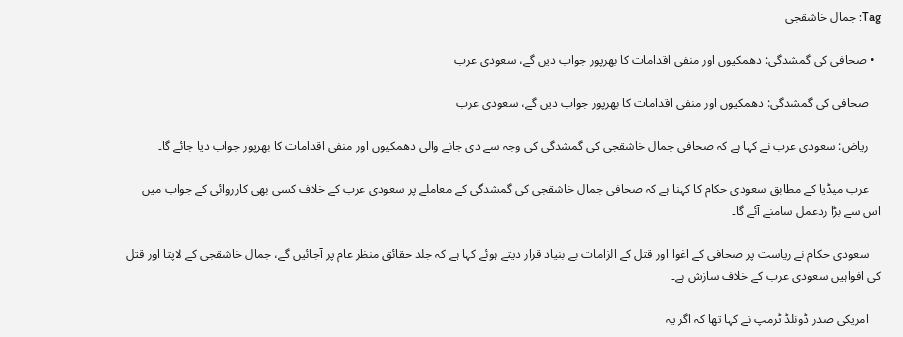Tag: جمال خاشقجی

  • صحافی کی گمشدگی: دھمکیوں اور منفی اقدامات کا بھرپور جواب دیں گے، سعودی عرب

    صحافی کی گمشدگی: دھمکیوں اور منفی اقدامات کا بھرپور جواب دیں گے، سعودی عرب

    ریاض: سعودی عرب نے کہا ہے کہ صحافی جمال خاشقجی کی گمشدگی کی وجہ سے دی جانے والی دھمکیوں اور منفی اقدامات کا بھرپور جواب دیا جائے گا۔

    عرب میڈیا کے مطابق سعودی حکام کا کہنا ہے کہ صحافی جمال خاشقجی کی گمشدگی کے معاملے پر سعودی عرب کے خلاف کسی بھی کارروائی کے جواب میں اس سے بڑا ردعمل سامنے آئے گا۔

    سعودی حکام نے ریاست پر صحافی کے اغوا اور قتل کے الزامات بے بنیاد قرار دیتے ہوئے کہا ہے کہ جلد حقائق منظر عام پر آجائیں گے، جمال خاشقجی کے لاپتا اور قتل کی افواہیں سعودی عرب کے خلاف سازش ہے۔

    امریکی صدر ڈونلڈ ٹرمپ نے کہا تھا کہ اگر یہ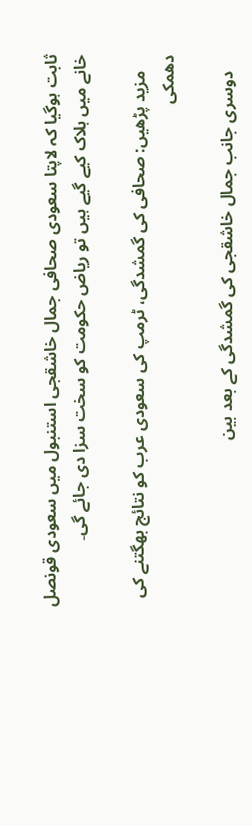ثابت ہوگیا کہ لاپتا سعودی صحافی جمال خاشقجی استنبول میں سعودی قونصل خانے میں ہلاک کیے گیے ہیں تو ریاض حکومت کو سخت سزا دی جائے گی۔

    مزید پڑھیں: صحافی کی گمشدگی، ٹرمپ کی سعودی عرب کو نتائج بھگتنے کی دھمکی

    دوسری جانب جمال خاشقجی کی گمشدگی کے بعد بین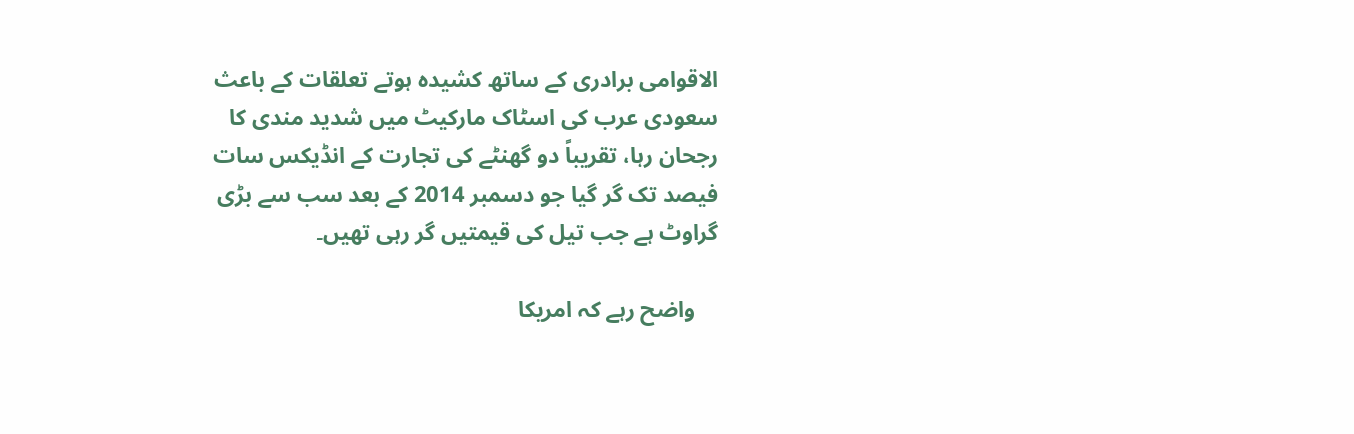الاقوامی برادری کے ساتھ کشیدہ ہوتے تعلقات کے باعث سعودی عرب کی اسٹاک مارکیٹ میں شدید مندی کا رجحان رہا، تقریباً دو گھنٹے کی تجارت کے انڈیکس سات فیصد تک گر گیا جو دسمبر 2014 کے بعد سب سے بڑی گراوٹ ہے جب تیل کی قیمتیں گر رہی تھیں۔

    واضح رہے کہ امریکا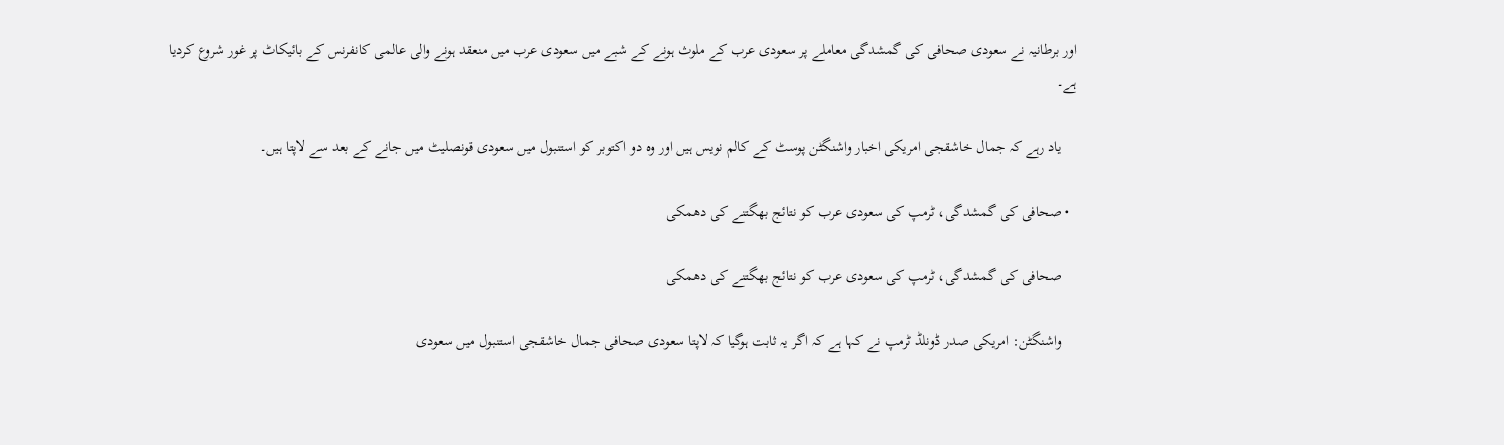اور برطانیہ نے سعودی صحافی کی گمشدگی معاملے پر سعودی عرب کے ملوث ہونے کے شبے میں سعودی عرب میں منعقد ہونے والی عالمی کانفرنس کے بائیکاٹ پر غور شروع کردیا ہے۔

    یاد رہے کہ جمال خاشقجی امریکی اخبار واشنگٹن پوسٹ کے کالم نویس ہیں اور وہ دو اکتوبر کو استنبول میں سعودی قونصلیٹ میں جانے کے بعد سے لاپتا ہیں۔

  • صحافی کی گمشدگی، ٹرمپ کی سعودی عرب کو نتائج بھگتنے کی دھمکی

    صحافی کی گمشدگی، ٹرمپ کی سعودی عرب کو نتائج بھگتنے کی دھمکی

    واشنگٹن: امریکی صدر ڈونلڈ ٹرمپ نے کہا ہے کہ اگر یہ ثابت ہوگیا کہ لاپتا سعودی صحافی جمال خاشقجی استنبول میں سعودی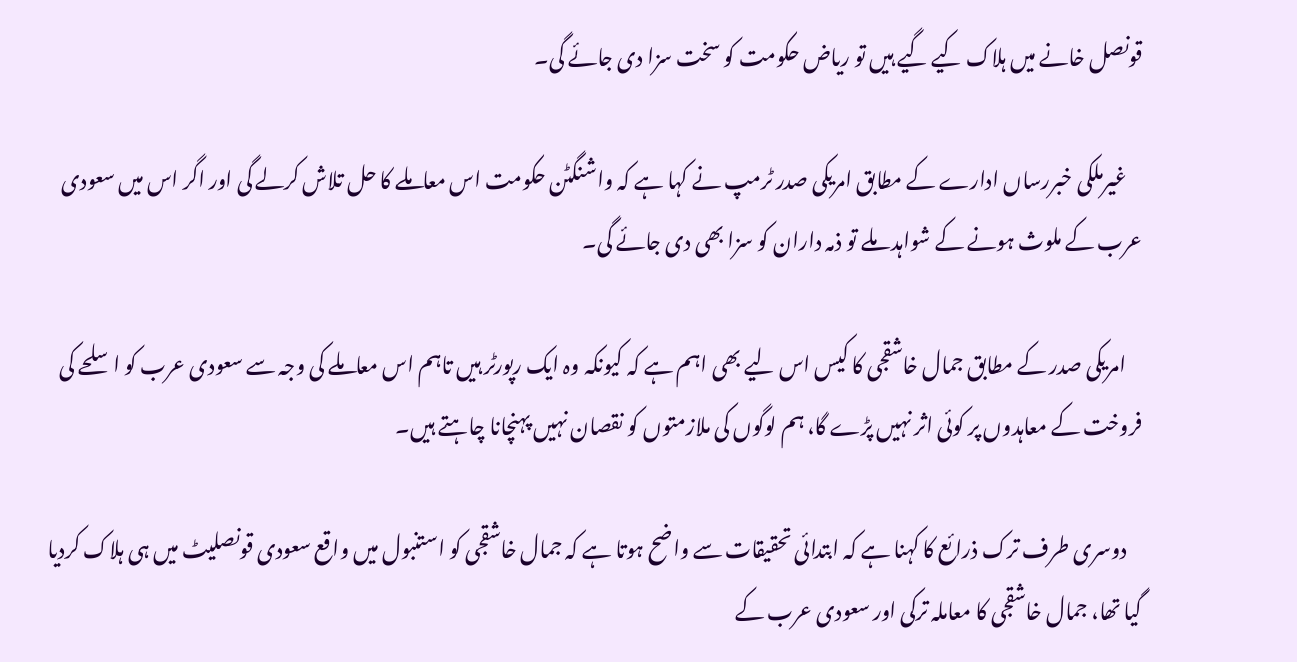قونصل خانے میں ہلاک کیے گیے ہیں تو ریاض حکومت کو سخت سزا دی جائے گی۔

    غیرملکی خبررساں ادارے کے مطابق امریکی صدر ٹرمپ نے کہا ہے کہ واشنگٹن حکومت اس معاملے کا حل تلاش کرلے گی اور اگر اس میں سعودی عرب کے ملوث ہونے کے شواہد ملے تو ذمہ داران کو سزا بھی دی جائے گی۔

    امریکی صدر کے مطابق جمال خاشقجی کا کیس اس لیے بھی اہم ہے کہ کیونکہ وہ ایک رپورٹر ہیں تاہم اس معاملے کی وجہ سے سعودی عرب کو اسلحے کی فروخت کے معاہدوں پر کوئی اثر نہیں پڑے گا، ہم لوگوں کی ملازمتوں کو نقصان نہیں پہنچانا چاہتے ہیں۔

    دوسری طرف ترک ذرائع کا کہنا ہے کہ ابتدائی تحقیقات سے واضح ہوتا ہے کہ جمال خاشقجی کو استنبول میں واقع سعودی قونصلیٹ میں ہی ہلاک کردیا گیا تھا، جمال خاشقجی کا معاملہ ترکی اور سعودی عرب کے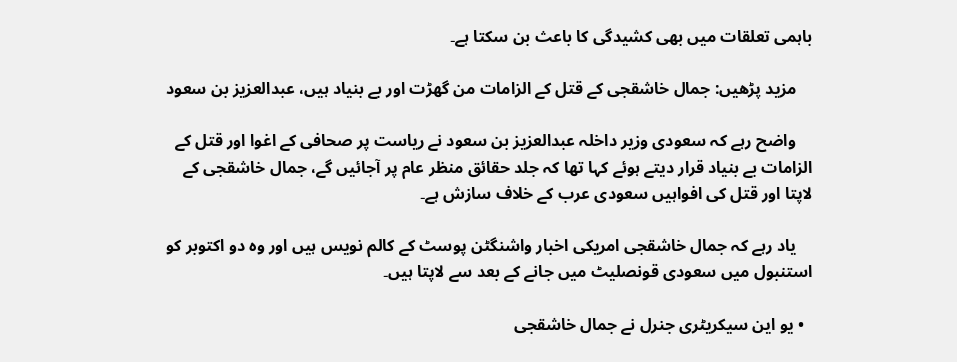باہمی تعلقات میں بھی کشیدگی کا باعث بن سکتا ہے۔

    مزید پڑھیں: جمال خاشقجی کے قتل کے الزامات من گھڑت اور بے بنیاد ہیں، عبدالعزیز بن سعود

    واضح رہے کہ سعودی وزیر داخلہ عبدالعزیز بن سعود نے ریاست پر صحافی کے اغوا اور قتل کے الزامات بے بنیاد قرار دیتے ہوئے کہا تھا کہ جلد حقائق منظر عام پر آجائیں گے، جمال خاشقجی کے لاپتا اور قتل کی افواہیں سعودی عرب کے خلاف سازش ہے۔

    یاد رہے کہ جمال خاشقجی امریکی اخبار واشنگٹن پوسٹ کے کالم نویس ہیں اور وہ دو اکتوبر کو استنبول میں سعودی قونصلیٹ میں جانے کے بعد سے لاپتا ہیں۔

  • یو این سیکریٹری جنرل نے جمال خاشقجی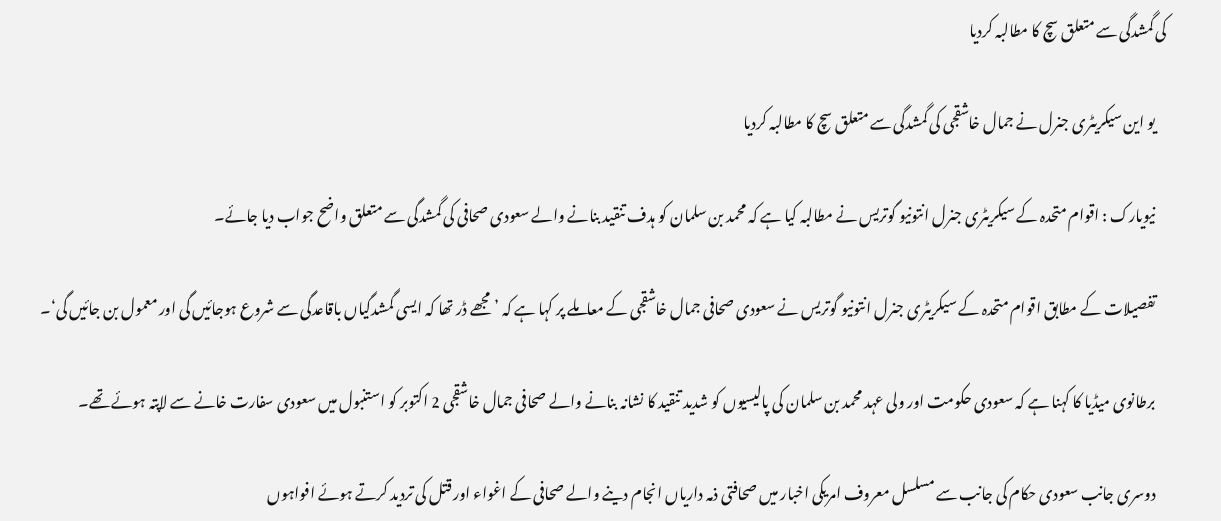کی گمشدگی سے متعلق سچ کا مطالبہ کردیا

    یو این سیکریٹری جنرل نے جمال خاشقجی کی گمشدگی سے متعلق سچ کا مطالبہ کردیا

    نیویارک : اقوام متحدہ کے سیکریٹری جنرل انتونیو گوتریس نے مطالبہ کیا ہے کہ محمد بن سلمان کو ہدف تنقید بنانے والے سعودی صحافی کی گمشدگی سے متعلق واضح جواب دیا جائے۔

    تفصیلات کے مطابق اقوام متحدہ کے سیکریٹری جنرل انتونیو گوتریس نے سعودی صحافی جمال خاشقجی کے معاملے پر کہا ہے کہ ’مجھے ڈر تھا کہ ایسی گمشدگیاں باقاعدگی سے شروع ہوجائیں گی اور معمول بن جائیں گی‘۔

    برطانوی میڈیا کا کہنا ہے کہ سعودی حکومت اور ولی عہد محمد بن سلمان کی پالیسیوں کو شدید تنقید کا نشانہ بنانے والے صحافی جمال خاشقجی 2 اکتوبر کو استنبول میں سعودی سفارت خانے سے لاپتہ ہوئے تھے۔

    دوسری جانب سعودی حکام کی جانب سے مسلسل معروف امریکی اخبار میں صحافتی ذمہ داریاں انجام دینے والے صحافی کے اغواء اور قتل کی تردید کرتے ہوئے افواہوں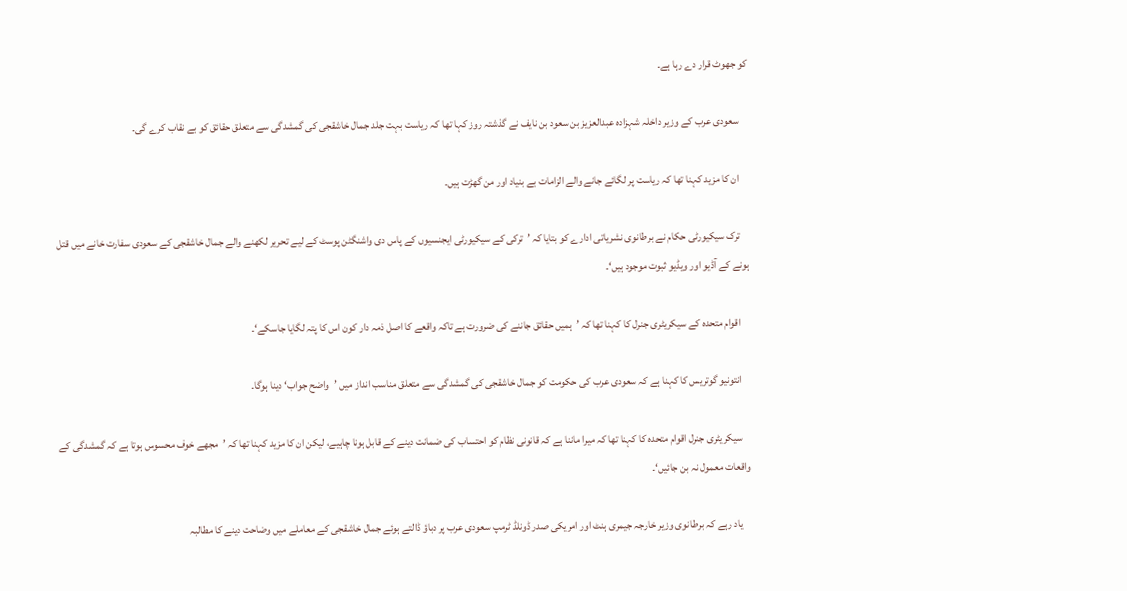کو جھوٹ قرار دے رہا ہے۔

    سعودی عرب کے وزیر داخلہ شہزادہ عبدالعزیز بن سعود بن نایف نے گذشتہ روز کہا تھا کہ ریاست بہت جلد جمال خاشقجی کی گمشدگی سے متعلق حقائق کو بے نقاب کرے گی۔

    ان کا مزید کہنا تھا کہ ریاست پر لگائے جانے والے الزامات بے بنیاد اور من گھڑت ہیں۔

    ترک سیکیورٹی حکام نے برطانوی نشریاتی ادارے کو بتایا کہ ’ترکی کے سیکیورٹی ایجنسیوں کے پاس دی واشنگٹن پوسٹ کے لیے تحریر لکھنے والے جمال خاشقجی کے سعودی سفارت خانے میں قتل ہونے کے آڈیو اور ویڈیو ثبوت موجود ہیں‘۔

    اقوام متحدہ کے سیکریٹری جنرل کا کہنا تھا کہ ’ہمیں حقائق جاننے کی ضرورت ہے تاکہ واقعے کا اصل ذمہ دار کون اس کا پتہ لگایا جاسکے‘۔

    انتونیو گوتریس کا کہنا ہے کہ سعودی عرب کی حکومت کو جمال خاشقجی کی گمشدگی سے متعلق مناسب انداز میں ’واضح جواب‘ دینا ہوگا۔

    سیکریٹری جنرل اقوام متحدہ کا کہنا تھا کہ میرا ماننا ہے کہ قانونی نظام کو احتساب کی ضمانت دینے کے قابل ہونا چاہیے، لیکن ان کا مزید کہنا تھا کہ ’مجھے خوف محسوس ہوتا ہے کہ گمشدگی کے واقعات معمول نہ بن جائیں‘۔

    یاد رہے کہ برطانوی وزیر خارجہ جیمری ہنٹ اور امریکی صدر ڈونلڈ ٹرمپ سعودی عرب پر دباؤ ڈالتے ہوئے جمال خاشقجی کے معاملے میں وضاحت دینے کا مطالبہ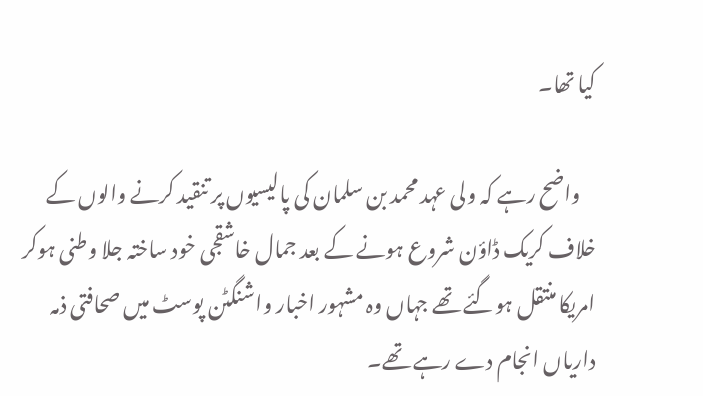کیا تھا۔

    واضح رہے کہ ولی عہد محمد بن سلمان کی پالیسیوں پر تنقید کرنے والوں کے خلاف کریک ڈاؤن شروع ہونے کے بعد جمال خاشقجی خود ساختہ جلا وطنی ہوکر امریکا منتقل ہوگئے تھے جہاں وہ مشہور اخبار واشنگٹن پوسٹ میں صحافتی ذمہ داریاں انجام دے رہے تھے۔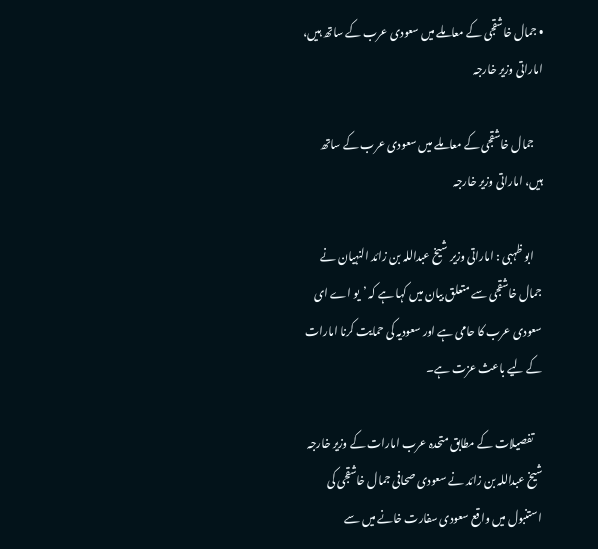• جمال خاشقجی کے معاملے میں‌ سعودی عرب کے ساتھ ہیں، اماراتی وزیر خارجہ

    جمال خاشقجی کے معاملے میں‌ سعودی عرب کے ساتھ ہیں، اماراتی وزیر خارجہ

    ابو ظہبی : اماراتی وزیر شیخ عبداللہ بن زائد النہیان نے جمال خاشقجی سے متعلق بیان میں کہا ہے کہ ’یو اے ای سعودی عرب کا حامی ہے اور سعودیہ کی حمایت کرنا امارات کے لیے باعث عزت ہے۔

    تفصیلات کے مطابق متحدہ عرب امارات کے وزیر خارجہ شیخ عبداللہ بن زائد نے سعودی صحافی جمال خاشقجی کی استنبول میں واقع سعودی سفارت خانے میں سے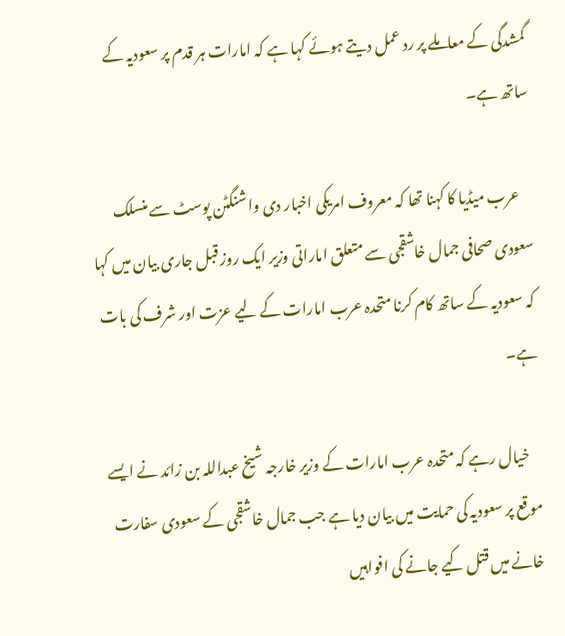گمشدگی کے معاملے پر رد عمل دیتے ہوئے کہا ہے کہ امارات ہر قدم پر سعودیہ کے ساتھ ہے۔

    عرب میڈیا کا کہنا تھا کہ معروف امریکی اخبار دی واشنگٹن پوسٹ سے منسلک سعودی صحافی جمال خاشقجی سے متعلق اماراتی وزیر ایک روز قبل جاری بیان میں کہا کہ سعودیہ کے ساتھ کام کرنا متحدہ عرب امارات کے لیے عزت اور شرف کی بات ہے۔

    خیال رہے کہ متحدہ عرب امارات کے وزیر خارجہ شیخ عبداللہ بن زائد نے ایسے موقع پر سعودیہ کی حمایت میں بیان دیا ہے جب جمال خاشقجی کے سعودی سفارت خانے میں قتل کیے جانے کی افواہیں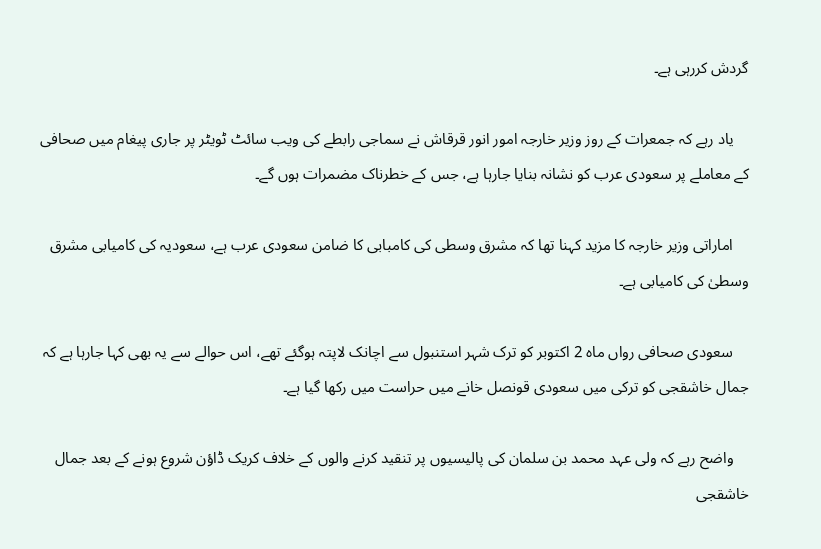گردش کررہی ہے۔

    یاد رہے کہ جمعرات کے روز وزیر خارجہ امور انور قرقاش نے سماجی رابطے کی ویب سائٹ ٹویٹر پر جاری پیغام میں صحافی کے معاملے پر سعودی عرب کو نشانہ بنایا جارہا ہے، جس کے خطرناک مضمرات ہوں گے۔

    اماراتی وزیر خارجہ کا مزید کہنا تھا کہ مشرق وسطی کی کامبابی کا ضامن سعودی عرب ہے، سعودیہ کی کامیابی مشرق وسطیٰ کی کامیابی ہے۔

    سعودی صحافی رواں ماہ 2 اکتوبر کو ترک شہر استنبول سے اچانک لاپتہ ہوگئے تھے، اس حوالے سے یہ بھی کہا جارہا ہے کہ جمال خاشقجی کو ترکی میں سعودی قونصل خانے میں حراست میں رکھا گیا ہے۔

    واضح رہے کہ ولی عہد محمد بن سلمان کی پالیسیوں پر تنقید کرنے والوں کے خلاف کریک ڈاؤن شروع ہونے کے بعد جمال خاشقجی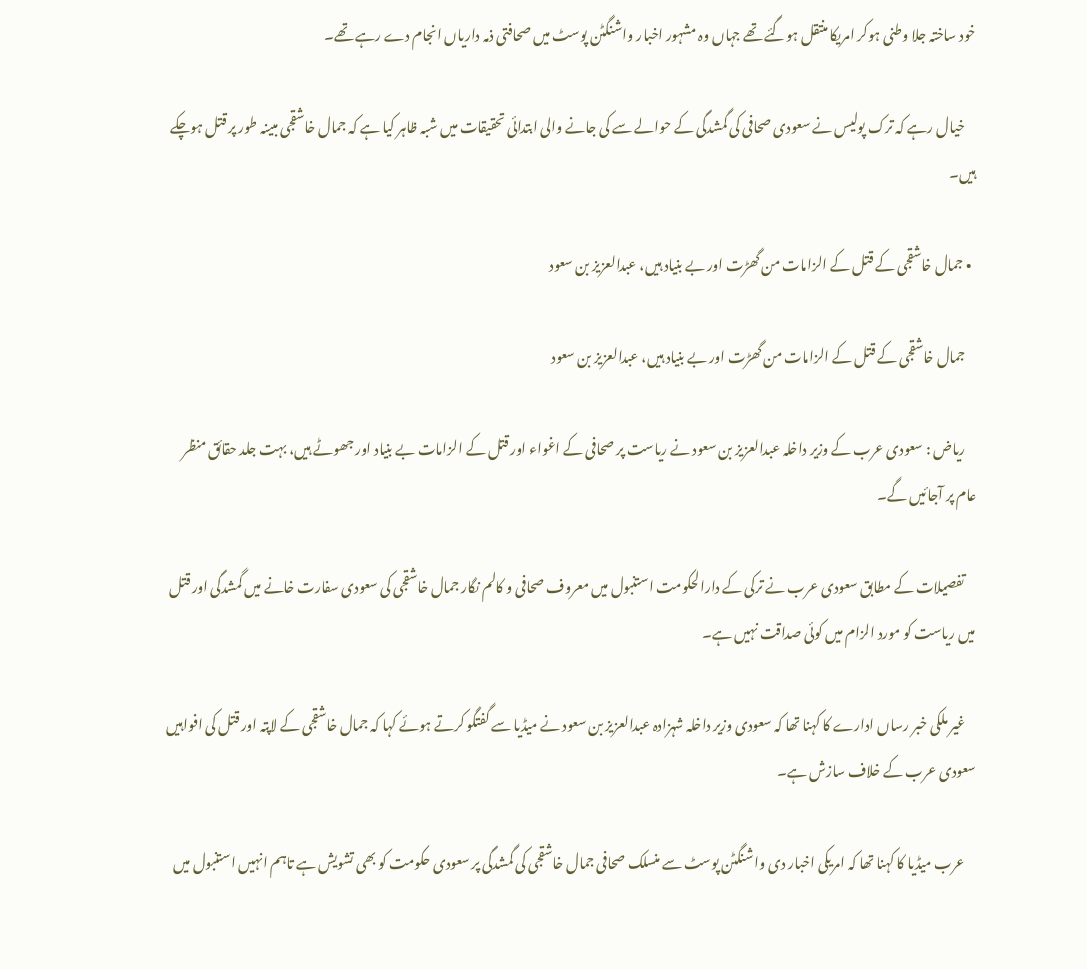خود ساختہ جلا وطنی ہوکر امریکا منتقل ہوگئے تھے جہاں وہ مشہور اخبار واشنگٹن پوسٹ میں صحافتی ذمہ داریاں انجام دے رہے تھے۔

    خیال رہے کہ ترک پولیس نے سعودی صحافی کی گمشدگی کے حوالے سے کی جانے والی ابتدائی تحقیقات میں شبہ ظاہر کیا ہے کہ جمال خاشقجی مبینہ طور پر قتل ہوچکے ہیں۔

  • جمال خاشقجی کے قتل کے الزامات من گھڑت اور بے بنیاد ہیں، عبدالعزیز بن سعود

    جمال خاشقجی کے قتل کے الزامات من گھڑت اور بے بنیاد ہیں، عبدالعزیز بن سعود

    ریاض : سعودی عرب کے وزیر داخلہ عبدالعزیز بن سعود نے ریاست پر صحافی کے اغواء اور قتل کے الزامات بے بنیاد اور جھوٹے ہیں، بہت جلد حقائق منظر عام پر آجائیں گے۔

    تفصیلات کے مطابق سعودی عرب نے ترکی کے دارالحکومت استنبول میں معروف صحافی و کالم نگار جمال خاشقجی کی سعودی سفارت خانے میں گمشدگی اور قتل میں ریاست کو مورد الزام میں کوئی صداقت نہیں ہے۔

    غیر ملکی خبر رساں ادارے کا کہنا تھا کہ سعودی وزیر داخلہ شہزادہ عبدالعزیز بن سعود نے میڈیا سے گفتگو کرتے ہوئے کہا کہ جمال خاشقجی کے لاپتہ اور قتل کی افواہیں سعودی عرب کے خلاف سازش ہے۔

    عرب میڈیا کا کہنا تھا کہ امریکی اخبار دی واشنگٹن پوسٹ سے منسلک صحافی جمال خاشقجی کی گمشدگی پر سعودی حکومت کو بھی تشویش ہے تاہم انہیں استنبول میں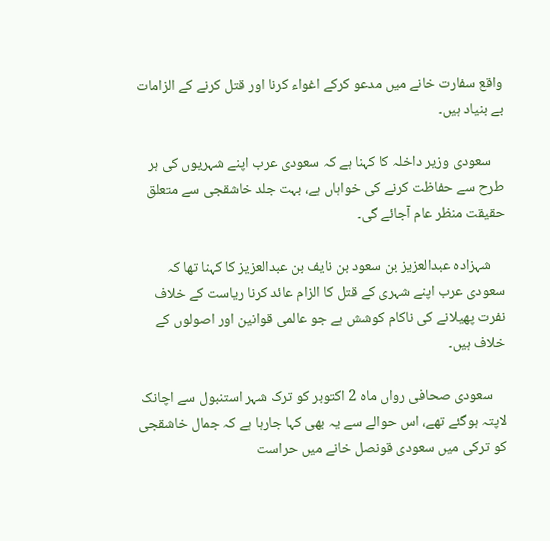واقع سفارت خانے میں مدعو کرکے اغواء کرنا اور قتل کرنے کے الزامات بے بنیاد ہیں۔

    سعودی وزیر داخلہ کا کہنا ہے کہ سعودی عرب اپنے شہریوں کی ہر طرح سے حفاظت کرنے کی خواہاں ہے، بہت جلد خاشقجی سے متعلق حقیقت منظر عام آجائے گی۔

    شہزادہ عبدالعزیز بن سعود بن نایف بن عبدالعزیز کا کہنا تھا کہ سعودی عرب اپنے شہری کے قتل کا الزام عائد کرنا ریاست کے خلاف نفرت پھیلانے کی ناکام کوشش ہے جو عالمی قوانین اور اصولوں کے خلاف ہیں۔

    سعودی صحافی رواں ماہ 2 اکتوبر کو ترک شہر استنبول سے اچانک لاپتہ ہوگئے تھے، اس حوالے سے یہ بھی کہا جارہا ہے کہ جمال خاشقجی کو ترکی میں سعودی قونصل خانے میں حراست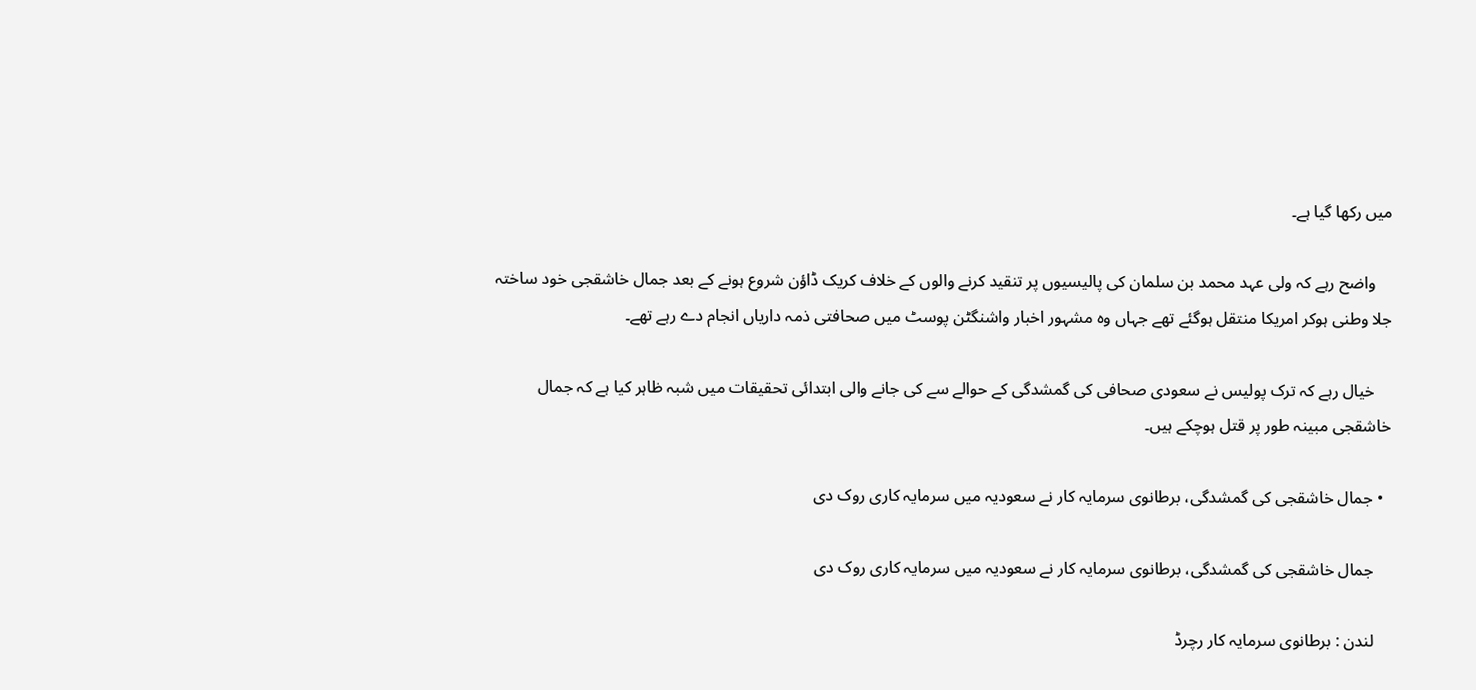میں رکھا گیا ہے۔

    واضح رہے کہ ولی عہد محمد بن سلمان کی پالیسیوں پر تنقید کرنے والوں کے خلاف کریک ڈاؤن شروع ہونے کے بعد جمال خاشقجی خود ساختہ جلا وطنی ہوکر امریکا منتقل ہوگئے تھے جہاں وہ مشہور اخبار واشنگٹن پوسٹ میں صحافتی ذمہ داریاں انجام دے رہے تھے۔

    خیال رہے کہ ترک پولیس نے سعودی صحافی کی گمشدگی کے حوالے سے کی جانے والی ابتدائی تحقیقات میں شبہ ظاہر کیا ہے کہ جمال خاشقجی مبینہ طور پر قتل ہوچکے ہیں۔

  • جمال خاشقجی کی گمشدگی، برطانوی سرمایہ کار نے سعودیہ میں سرمایہ کاری روک دی

    جمال خاشقجی کی گمشدگی، برطانوی سرمایہ کار نے سعودیہ میں سرمایہ کاری روک دی

    لندن : برطانوی سرمایہ کار رچرڈ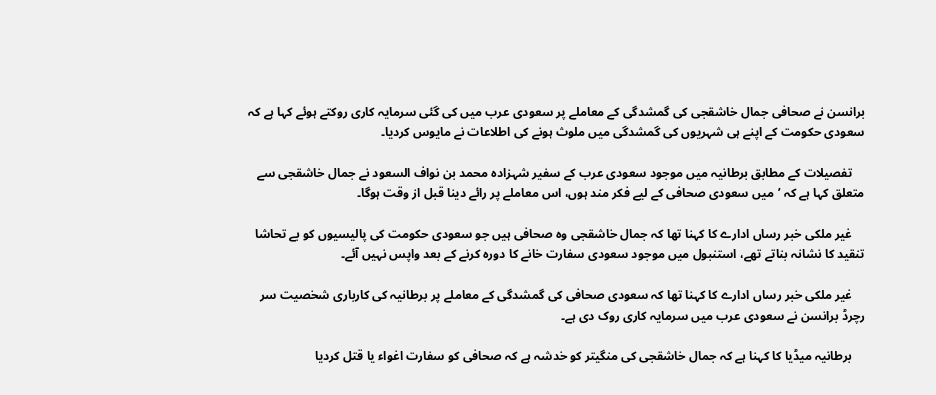برانسن نے صحافی جمال خاشقجی کی گمشدگی کے معاملے پر سعودی عرب میں کی گئی سرمایہ کاری روکتے ہوئے کہا ہے کہ سعودی حکومت کے اپنے ہی شہریوں کی گمشدگی میں ملوث ہونے کی اطلاعات نے مایوس کردیا۔

    تفصیلات کے مطابق برطانیہ میں موجود سعودی عرب کے سفیر شہزادہ محمد بن نواف السعود نے جمال خاشقجی سے متعلق کہا ہے کہ ’میں سعودی صحافی کے لیے فکر مند ہوں، اس معاملے پر رائے دینا قبل از وقت ہوگا۔

    غیر ملکی خبر رساں ادارے کا کہنا تھا کہ جمال خاشقجی وہ صحافی ہیں جو سعودی حکومت کی پالیسیوں کو بے تحاشا تنقید کا نشانہ بناتے تھے، استنبول میں موجود سعودی سفارت خانے کا دورہ کرنے کے بعد واپس نہیں آئے۔

    غیر ملکی خبر رساں ادارے کا کہنا تھا کہ سعودی صحافی کی گمشدگی کے معاملے پر برطانیہ کی کارباری شخصیت سر رچرڈ برانسن نے سعودی عرب میں سرمایہ کاری روک دی ہے۔

    برطانیہ میڈیا کا کہنا ہے کہ جمال خاشقجی کی منگیتر کو خدشہ ہے کہ صحافی کو سفارت اغواء یا قتل کردیا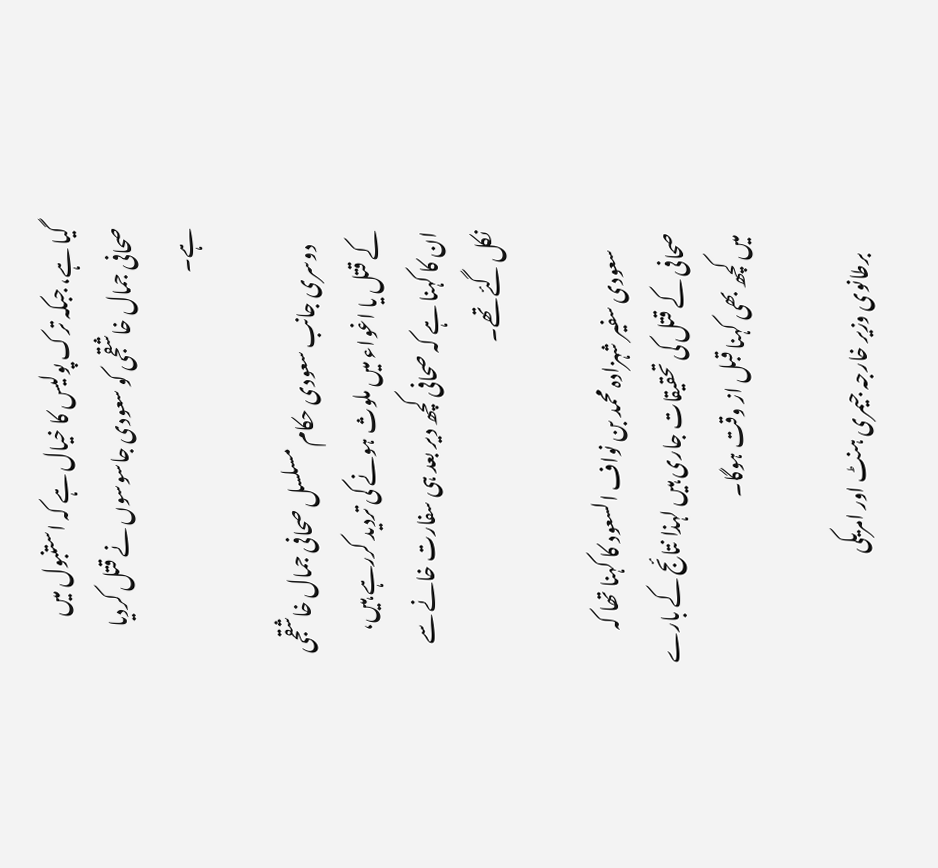گیا ہے، جبکہ ترک پولیس کا خیال ہے کہ استنبول میں صحافی جمال خاشقجی کو سعودی جاسوسوں نے قتل کردیا ہے۔

    دوسری جانب سعودی حکام مسلسل صحافی جمال خاشقجی کے قتل یا اغواء میں ملوث ہونے کی تردید کررہے ہیں، ان کا کہنا ہے کہ صحافی کچھ دیر بعد ہی سفارت خانے سے نکل گئے تھے۔

    سعودی سفیر شہزادہ محمد بن نواف السعود کا کہنا تھا کہ صحافی کے قتل کی تحقیقات جاری ہیں لہذا نتائج کے بارے میں کچھ بھی کہنا قبل از وقت ہوگا۔

    برطانوی وزیر خارجہ جیمری ہنٹ اور امریکی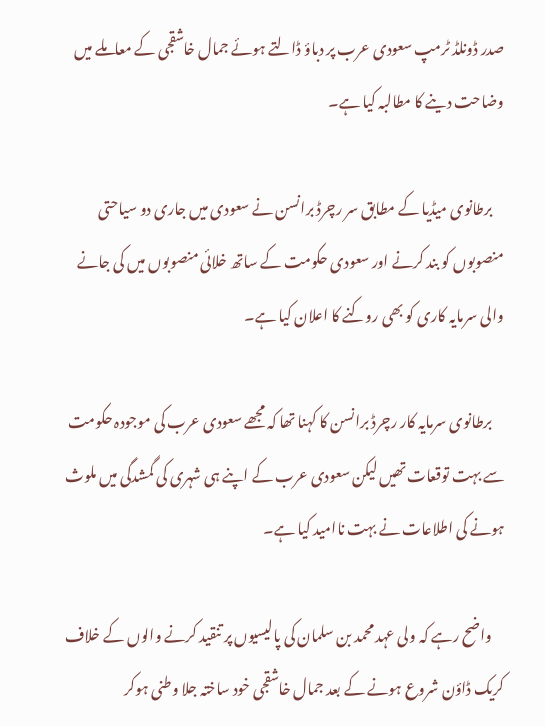صدر ڈونلڈ ٹرمپ سعودی عرب پر دباؤ ڈالتے ہوئے جمال خاشقجی کے معاملے میں وضاحت دینے کا مطالبہ کیا ہے۔

    برطانوی میڈیا کے مطابق سر رچرڈ برانسن نے سعودی میں جاری دو سیاحتی منصوبوں کو بند کرنے اور سعودی حکومت کے ساتھ خلائی منصوبوں میں کی جانے والی سرمایہ کاری کو بھی روکنے کا اعلان کیا ہے۔

    برطانوی سرمایہ کار رچرڈ برانسن کا کہنا تھا کہ مجھے سعودی عرب کی موجودہ حکومت سے بہت توقعات تھیں لیکن سعودی عرب کے اپنے ہی شہری کی گمشدگی میں ملوث ہونے کی اطلاعات نے بہت ناامید کیا ہے۔

    واضح رہے کہ ولی عہد محمد بن سلمان کی پالیسیوں پر تنقید کرنے والوں کے خلاف کریک ڈاؤن شروع ہونے کے بعد جمال خاشقجی خود ساختہ جلا وطنی ہوکر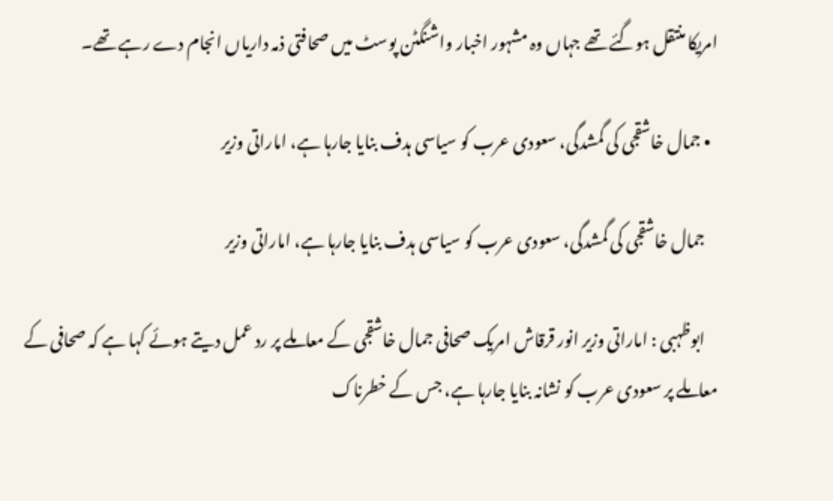امریکا منتقل ہوگئے تھے جہاں وہ مشہور اخبار واشنگٹن پوسٹ میں صحافتی ذمہ داریاں انجام دے رہے تھے۔

  • جمال خاشقجی کی گمشدگی، سعودی عرب کو سیاسی ہدف بنایا جارہا ہے، اماراتی وزیر

    جمال خاشقجی کی گمشدگی، سعودی عرب کو سیاسی ہدف بنایا جارہا ہے، اماراتی وزیر

    ابوظہبی : اماراتی وزیر انور قرقاش امریک صحافی جمال خاشقجی کے معاملے پر رد عمل دیتے ہوئے کہا ہے کہ صحافی کے معاملے پر سعودی عرب کو نشانہ بنایا جارہا ہے، جس کے خطرناک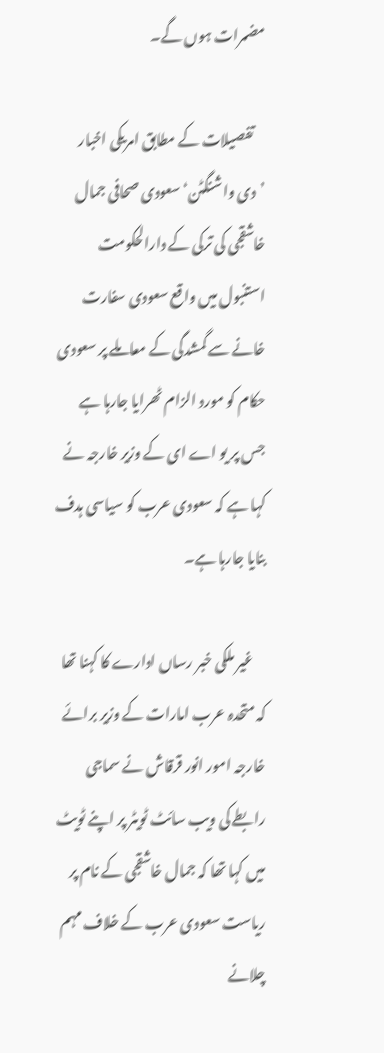مضمرات ہوں گے۔

    تفصیلات کے مطابق امریکی اخبار ’دی واشنگٹن‘ سعودی صحافی جمال خاشقجی کی ترکی کے دارالحکومت استنبول میں واقع سعودی سفارت خانے سے گمشدگی کے معاملے پر سعودی حکام کو مورد الزام ٹھرایا جارہا ہے جس پر یو اے ای کے وزیر خارجہ نے کہا ہے کہ سعودی عرب کو سیاسی ہدف بنایا جارہا ہے۔

    غیر ملکی خبر رساں ادارے کا کہنا تھا کہ متحدہ عرب امارات کے وزیر برائے خارجہ امور انور قرقاش نے سماجی رابطے کی ویب سائٹ ٹویٹر پر اپنے ٹویٹ میں کہا تھا کہ جمال خاشقجی کے نام پر ریاست سعودی عرب کے خلاف مہم چلانے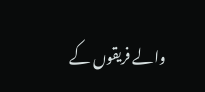والے فریقوں کے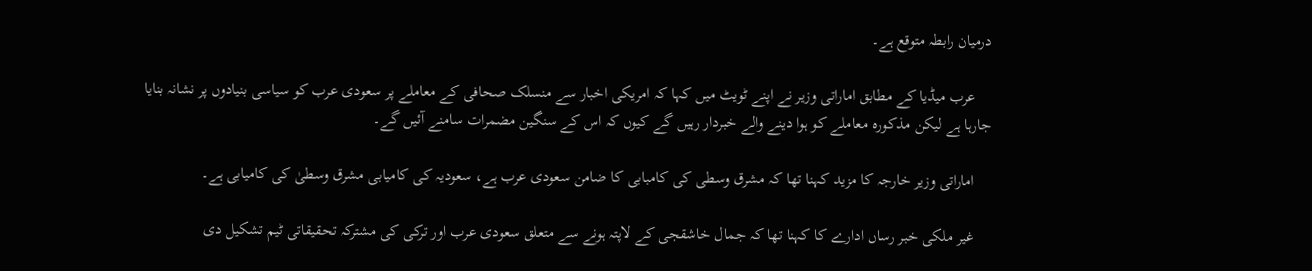درمیان رابطہ متوقع ہے۔

    عرب میڈیا کے مطابق اماراتی وزیر نے اپنے ٹویٹ میں کہا کہ امریکی اخبار سے منسلک صحافی کے معاملے پر سعودی عرب کو سیاسی بنیادوں پر نشانہ بنایا جارہا ہے لیکن مذکورہ معاملے کو ہوا دینے والے خبردار رہیں گے کیوں کہ اس کے سنگین مضمرات سامنے آئیں گے۔

    اماراتی وزیر خارجہ کا مزید کہنا تھا کہ مشرق وسطی کی کامبابی کا ضامن سعودی عرب ہے، سعودیہ کی کامیابی مشرق وسطیٰ کی کامیابی ہے۔

    غیر ملکی خبر رساں ادارے کا کہنا تھا کہ جمال خاشقجی کے لاپتہ ہونے سے متعلق سعودی عرب اور ترکی کی مشترکہ تحقیقاتی ٹیم تشکیل دی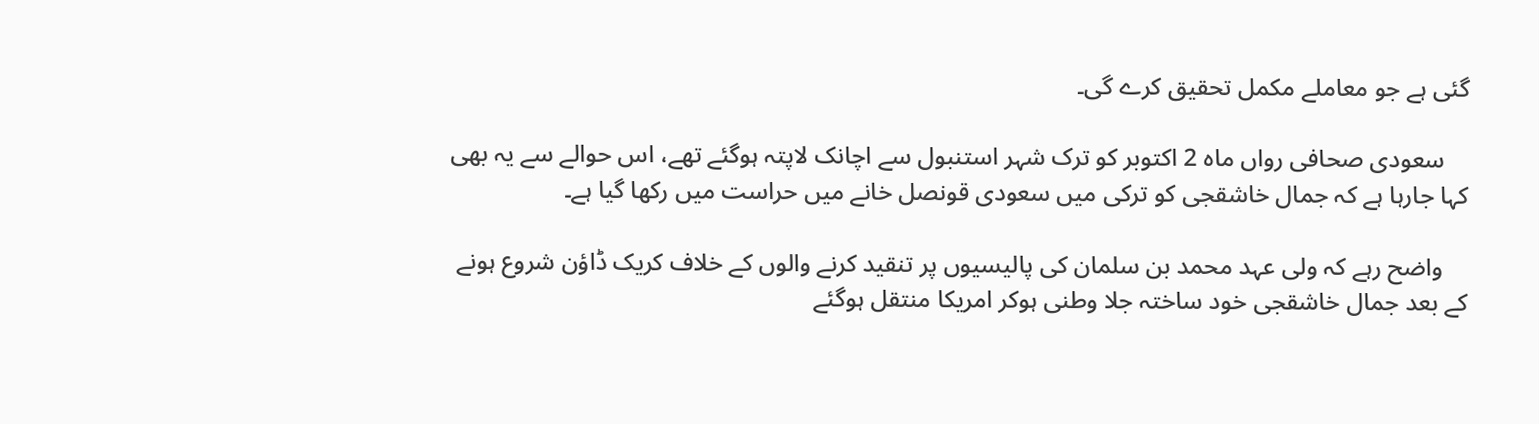گئی ہے جو معاملے مکمل تحقیق کرے گی۔

    سعودی صحافی رواں ماہ 2 اکتوبر کو ترک شہر استنبول سے اچانک لاپتہ ہوگئے تھے، اس حوالے سے یہ بھی کہا جارہا ہے کہ جمال خاشقجی کو ترکی میں سعودی قونصل خانے میں حراست میں رکھا گیا ہے۔

    واضح رہے کہ ولی عہد محمد بن سلمان کی پالیسیوں پر تنقید کرنے والوں کے خلاف کریک ڈاؤن شروع ہونے کے بعد جمال خاشقجی خود ساختہ جلا وطنی ہوکر امریکا منتقل ہوگئے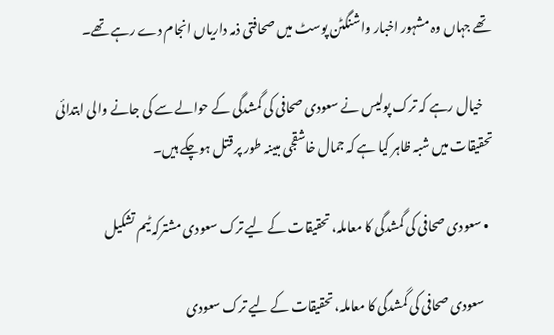تھے جہاں وہ مشہور اخبار واشنگٹن پوسٹ میں صحافتی ذمہ داریاں انجام دے رہے تھے۔

    خیال رہے کہ ترک پولیس نے سعودی صحافی کی گمشدگی کے حوالے سے کی جانے والی ابتدائی تحقیقات میں شبہ ظاہر کیا ہے کہ جمال خاشقجی مبینہ طور پر قتل ہوچکے ہیں۔

  • سعودی صحافی کی گمشدگی کا معاملہ، تحقیقات کے لیے ترک سعودی مشترکہ ٹیم تشکیل

    سعودی صحافی کی گمشدگی کا معاملہ، تحقیقات کے لیے ترک سعودی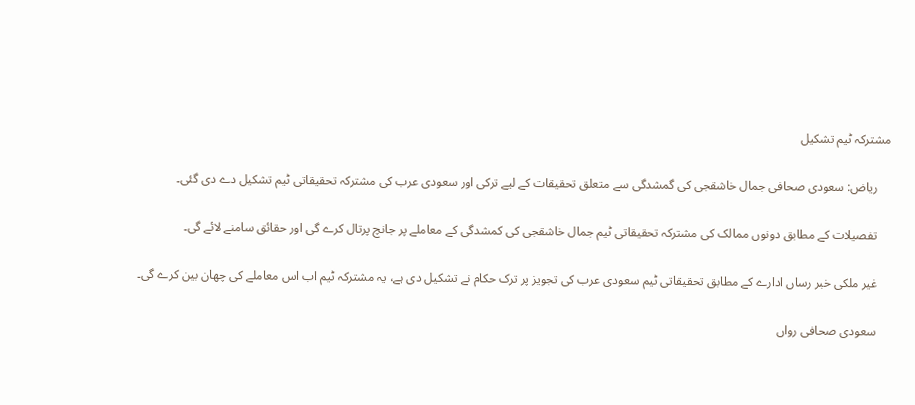مشترکہ ٹیم تشکیل

    ریاض: سعودی صحافی جمال خاشقجی کی گمشدگی سے متعلق تحقیقات کے لیے ترکی اور سعودی عرب کی مشترکہ تحقیقاتی ٹیم تشکیل دے دی گئی۔

    تفصیلات کے مطابق دونوں ممالک کی مشترکہ تحقیقاتی ٹیم جمال خاشقجی کی کمشدگی کے معاملے پر جانچ پرتال کرے گی اور حقائق سامنے لائے گی۔

    غیر ملکی خبر رساں ادارے کے مطابق تحقیقاتی ٹیم سعودی عرب کی تجویز پر ترک حکام نے تشکیل دی ہے، یہ مشترکہ ٹیم اب اس معاملے کی چھان بین کرے گی۔

    سعودی صحافی رواں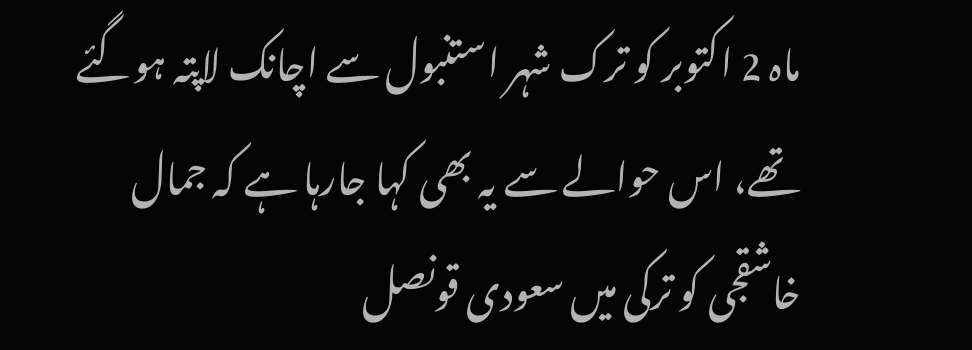ماہ 2 اکتوبر کو ترک شہر استنبول سے اچانک لاپتہ ہوگئے تھے، اس حوالے سے یہ بھی کہا جارہا ہے کہ جمال خاشقجی کو ترکی میں سعودی قونصل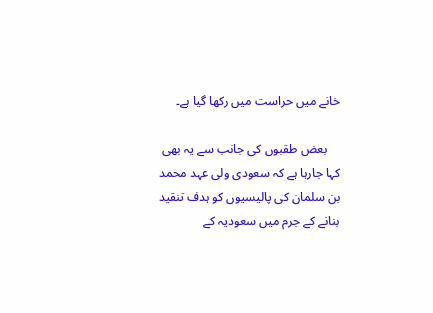خانے میں حراست میں رکھا گیا ہے۔

    بعض طقبوں کی جانب سے یہ بھی کہا جارہا ہے کہ سعودی ولی عہد محمد بن سلمان کی پالیسیوں کو ہدف تنقید بنانے کے جرم میں سعودیہ کے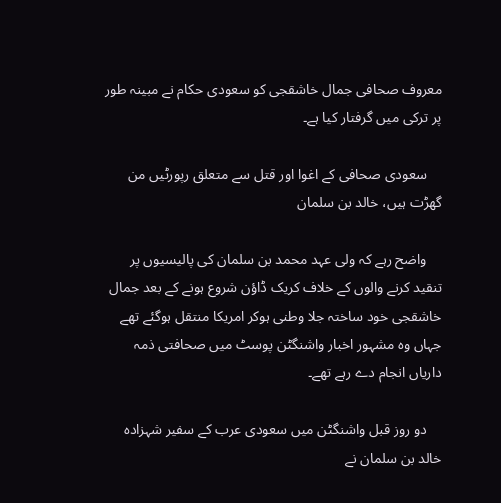معروف صحافی جمال خاشقجی کو سعودی حکام نے مبینہ طور پر ترکی میں گرفتار کیا ہے۔

    سعودی صحافی کے اغوا اور قتل سے متعلق رپورٹیں من گھڑت ہیں، خالد بن سلمان

    واضح رہے کہ ولی عہد محمد بن سلمان کی پالیسیوں پر تنقید کرنے والوں کے خلاف کریک ڈاؤن شروع ہونے کے بعد جمال خاشقجی خود ساختہ جلا وطنی ہوکر امریکا منتقل ہوگئے تھے جہاں وہ مشہور اخبار واشنگٹن پوسٹ میں صحافتی ذمہ داریاں انجام دے رہے تھے۔

    دو روز قبل واشنگٹن میں سعودی عرب کے سفیر شہزادہ خالد بن سلمان نے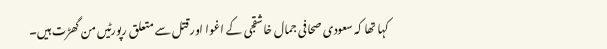کہا تھا کہ سعودی صحافی جمال خاشقجی کے اغوا اور قتل سے متعلق رپورٹیں من گھڑت ہیں۔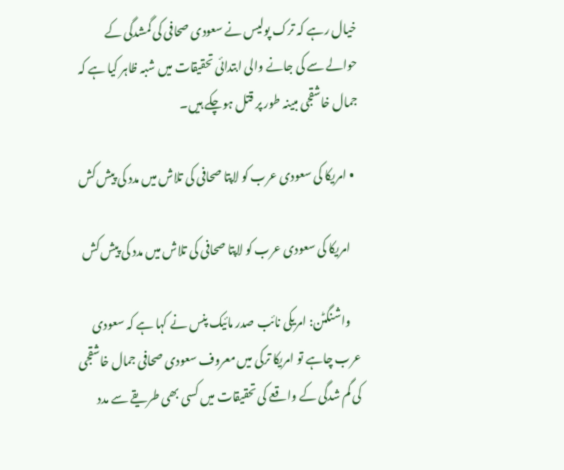خیال رہے کہ ترک پولیس نے سعودی صحافی کی گمشدگی کے حوالے سے کی جانے والی ابتدائی تحقیقات میں شبہ ظاہر کیا ہے کہ جمال خاشقجی مبینہ طور پر قتل ہوچکے ہیں۔

  • امریکا کی سعودی عرب کو لاپتا صحافی کی تلاش میں مدد کی پیش کش

    امریکا کی سعودی عرب کو لاپتا صحافی کی تلاش میں مدد کی پیش کش

    واشنگٹن: امریکی نائب صدر مائیک پنس نے کہا ہے کہ سعودی عرب چاہے تو امریکا ترکی میں معروف سعودی صحافی جمال خاشقجی کی گم شدگی کے واقعے کی تحقیقات میں کسی بھی طریقے سے مدد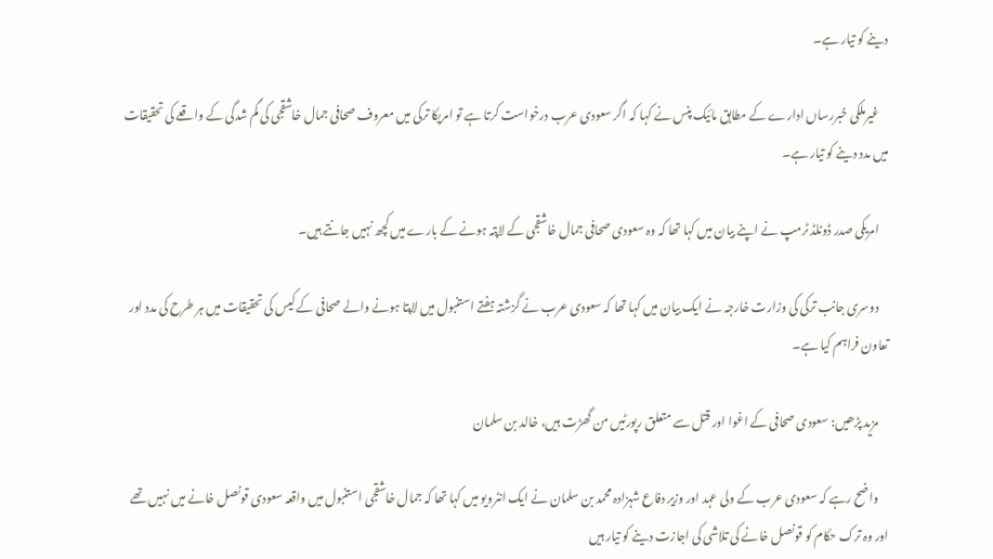دینے کو تیار ہے۔

    غیرملکی خبررساں ادارے کے مطابق مائیک پنس نے کہا کہ اگر سعودی عرب درخواست کرتا ہے تو امریکا ترکی میں معروف صحافی جمال خاشقجی کی گم شدگی کے واقعے کی تحقیقات میں مدد دینے کو تیار ہے۔

    امریکی صدر ڈونلڈ ٹرمپ نے اپنے بیان میں کہا تھا کہ وہ سعودی صحافی جمال خاشقجی کے لاپتہ ہونے کے بارے میں کچھ نہیں جانتے ہیں۔

    دوسری جانب ترکی کی وزارت خارجہ نے ایک بیان میں کہا تھا کہ سعودی عرب نے گزشتہ ہفتے استنبول میں لاپتا ہونے والے صحافی کے کیس کی تحقیقات میں ہر طرح کی مدد اور تعاون فراہم کیا ہے۔

    مزید پڑھیں: سعودی صحافی کے اغوا اور قتل سے متعلق رپورٹیں من گھڑت ہیں، خالد بن سلمان

    واضح رہے کہ سعودی عرب کے ولی عہد اور وزیر دفاع شہزادہ محمد بن سلمان نے ایک انٹرویو میں کہا تھا کہ جمال خاشقجی استنبول میں واقعہ سعودی قونصل خانے میں نہیں تھے اور وہ ترک حکام کو قونصل خانے کی تلاشی کی اجازت دینے کو تیار ہیں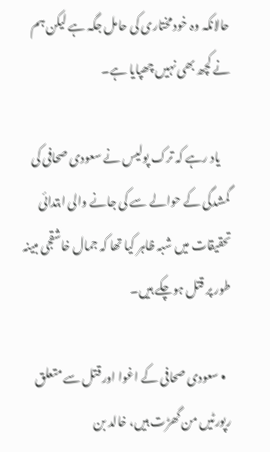حالانکہ وہ خود مختاری کی حامل جگہ ہے لیکن ہم نے کچھ بھی نہیں چھپایا ہے۔

    یاد رہے کہ ترک پولیس نے سعودی صحافی کی گمشدگی کے حوالے سے کی جانے والی ابتدائی تحقیقات میں شبہ ظاہر کیا تھا کہ جمال خاشقجی مبینہ طور پر قتل ہوچکے ہیں۔

  • سعودی صحافی کے اغوا اور قتل سے متعلق رپورٹیں من گھڑت ہیں، خالد بن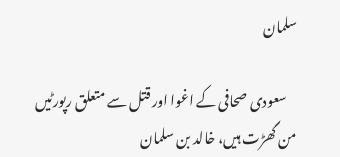سلمان

    سعودی صحافی کے اغوا اور قتل سے متعلق رپورٹیں من گھڑت ہیں، خالد بن سلمان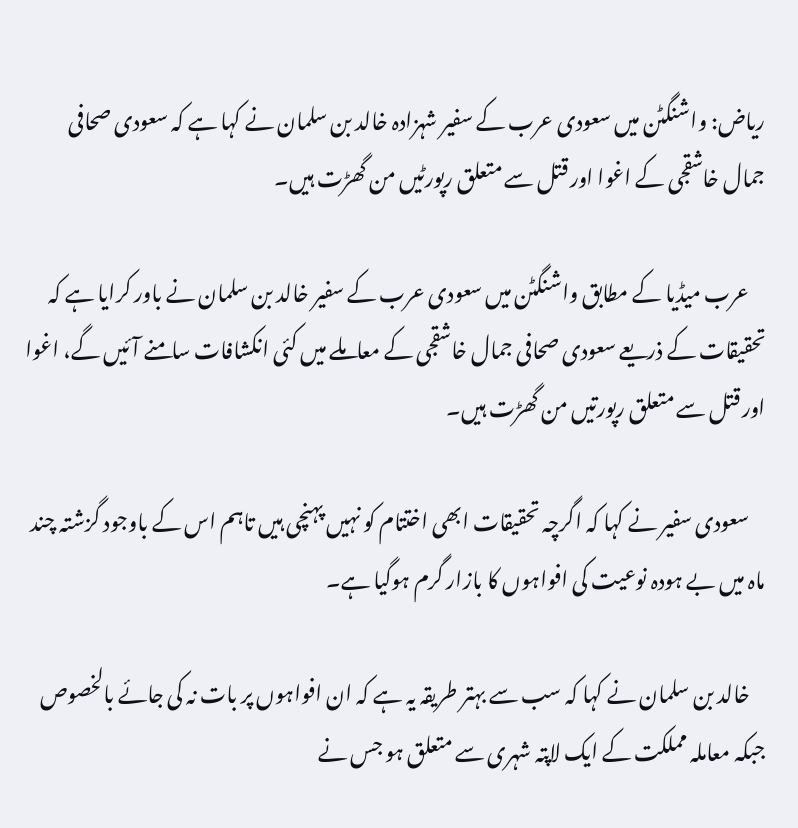ریاض: واشنگٹن میں سعودی عرب کے سفیر شہزادہ خالد بن سلمان نے کہا ہے کہ سعودی صحافی جمال خاشقجی کے اغوا اور قتل سے متعلق رپورٹیں من گھڑت ہیں۔

    عرب میڈیا کے مطابق واشنگٹن میں سعودی عرب کے سفیر خالد بن سلمان نے باور کرایا ہے کہ تحقیقات کے ذریعے سعودی صحافی جمال خاشقجی کے معاملے میں کئی انکشافات سامنے آئیں گے، اغوا اور قتل سے متعلق رپورتیں من گھڑت ہیں۔

    سعودی سفیر نے کہا کہ اگرچہ تحقیقات ابھی اختتام کو نہیں پہنچی ہیں تاہم اس کے باوجود گزشتہ چند ماہ میں بے ہودہ نوعیت کی افواہوں کا بازار گرم ہوگیا ہے۔

    خالد بن سلمان نے کہا کہ سب سے بہتر طریقہ یہ ہے کہ ان افواہوں پر بات نہ کی جائے بالخصوص جبکہ معاملہ مملکت کے ایک لاپتہ شہری سے متعلق ہو جس نے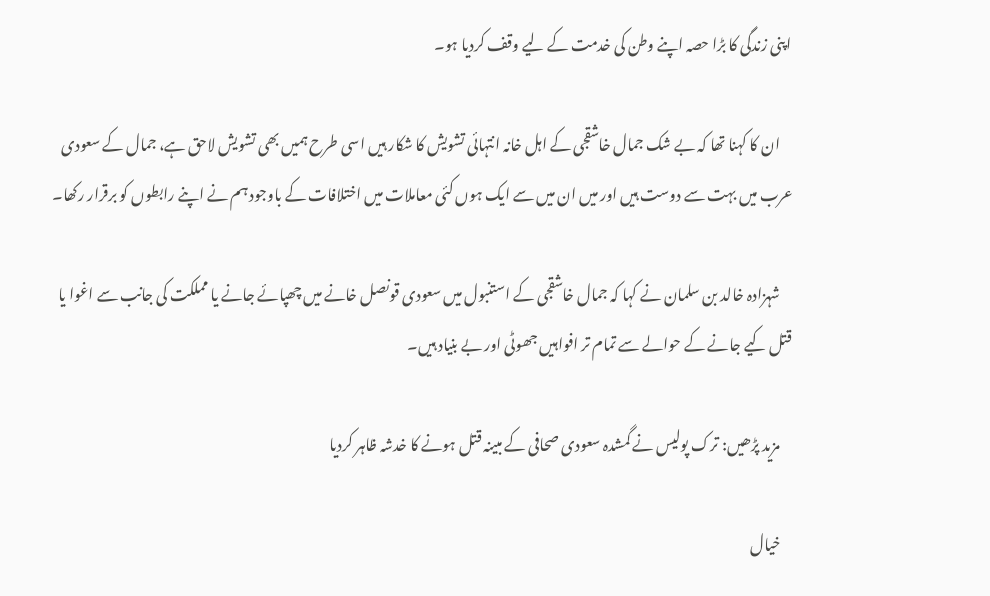اپنی زندگی کا بڑا حصہ اپنے وطن کی خدمت کے لیے وقف کردیا ہو۔

    ان کا کہنا تھا کہ بے شک جمال خاشقجی کے اہل خانہ انتہائی تشویش کا شکار ہیں اسی طرح ہمیں بھی تشویش لاحق ہے، جمال کے سعودی عرب میں بہت سے دوست ہیں اور میں ان میں سے ایک ہوں کئی معاملات میں اختلافات کے باوجود ہم نے اپنے رابطوں کو برقرار رکھا۔

    شہزادہ خالد بن سلمان نے کہا کہ جمال خاشقجی کے استنبول میں سعودی قونصل خانے میں چھپائے جانے یا مملکت کی جانب سے اغوا یا قتل کیے جانے کے حوالے سے تمام تر افواہیں جھوٹی اور بے بنیاد ہیں۔

    مزید پڑھیں: ترک پولیس نے گمشدہ سعودی صحافی کے مبینہ قتل ہونے کا خدشہ ظاہر کردیا

    خیال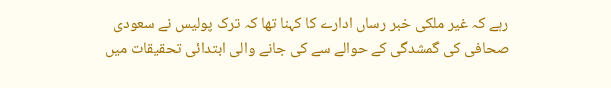رہے کہ غیر ملکی خبر رساں ادارے کا کہنا تھا کہ ترک پولیس نے سعودی صحافی کی گمشدگی کے حوالے سے کی جانے والی ابتدائی تحقیقات میں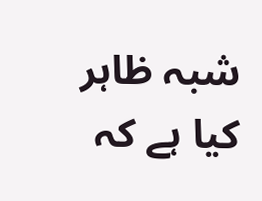شبہ ظاہر کیا ہے کہ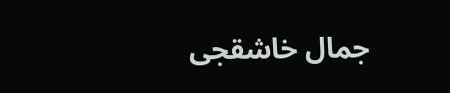جمال خاشقجی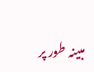مبینہ طور پر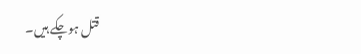قتل ہوچکے ہیں۔